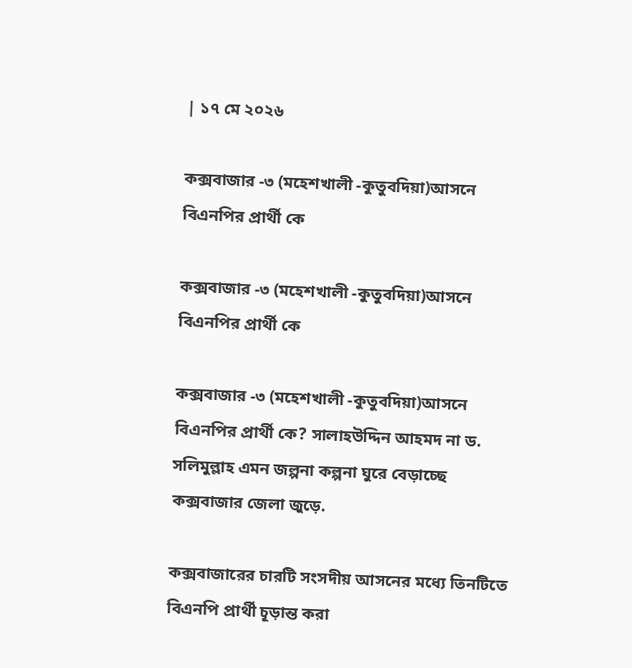| ১৭ মে ২০২৬

কক্সবাজার -৩ (মহেশখালী -কুতুবদিয়া)আসনে বিএনপির প্রার্থী কে

কক্সবাজার -৩ (মহেশখালী -কুতুবদিয়া)আসনে বিএনপির প্রার্থী কে

কক্সবাজার -৩ (মহেশখালী -কুতুবদিয়া)আসনে বিএনপির প্রার্থী কে? সালাহউদ্দিন আহমদ না ড. সলিমুল্লাহ এমন জল্পনা কল্পনা ঘুরে বেড়াচ্ছে কক্সবাজার জেলা জুড়ে.

কক্সবাজারের চারটি সংসদীয় আসনের মধ্যে তিনটিতে বিএনপি প্রার্থী চূড়ান্ত করা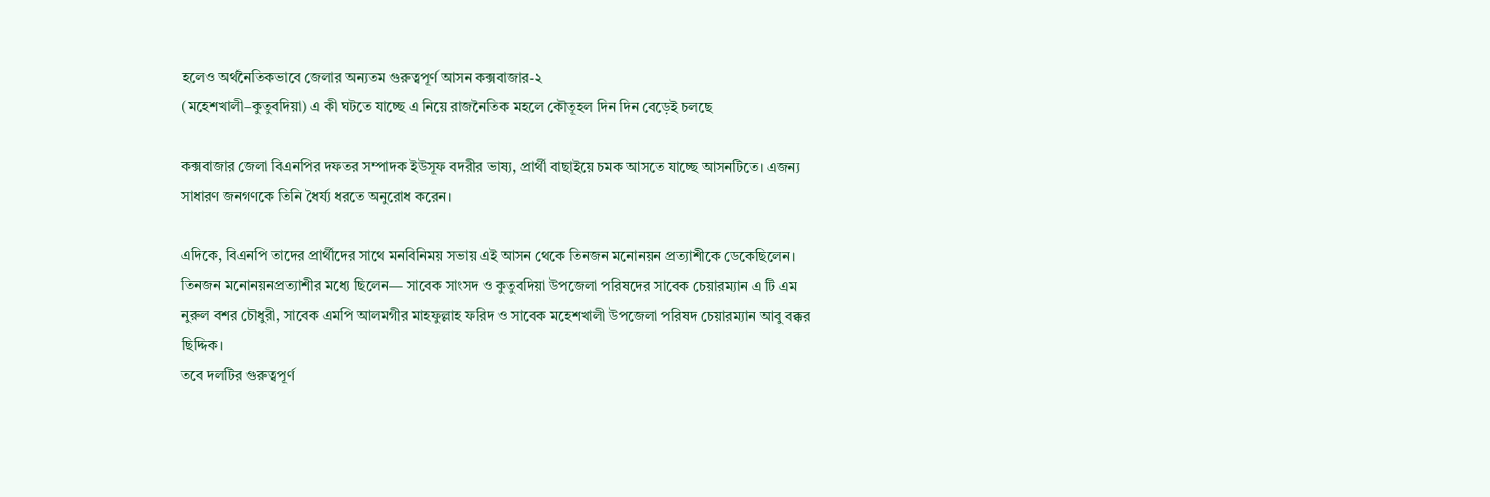হলেও অর্থনৈতিকভাবে জেলার অন্যতম গুরুত্বপূর্ণ আসন কক্সবাজার-২
(মহেশখালী–কুতুবদিয়া) এ কী ঘটতে যাচ্ছে এ নিয়ে রাজনৈতিক মহলে কৌতূহল দিন দিন বেড়েই চলছে

কক্সবাজার জেলা বিএনপির দফতর সম্পাদক ইউসূফ বদরীর ভাষ্য, প্রার্থী বাছাইয়ে চমক আসতে যাচ্ছে আসনটিতে। এজন্য সাধারণ জনগণকে তিনি ধৈর্য্য ধরতে অনুরোধ করেন।

এদিকে, বিএনপি তাদের প্রার্থীদের সাথে মনবিনিময় সভায় এই আসন থেকে তিনজন মনোনয়ন প্রত্যাশীকে ডেকেছিলেন।
তিনজন মনোনয়নপ্রত্যাশীর মধ্যে ছিলেন— সাবেক সাংসদ ও কুতুবদিয়া উপজেলা পরিষদের সাবেক চেয়ারম্যান এ টি এম নুরুল বশর চৌধুরী, সাবেক এমপি আলমগীর মাহফুল্লাহ ফরিদ ও সাবেক মহেশখালী উপজেলা পরিষদ চেয়ারম্যান আবু বক্কর ছিদ্দিক।
তবে দলটির গুরুত্বপূর্ণ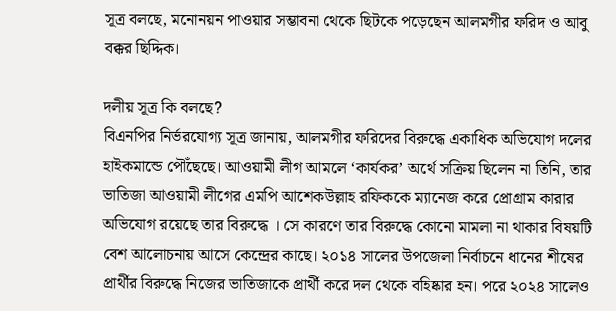সূত্র বলছে, মনোনয়ন পাওয়ার সম্ভাবনা থেকে ছিটকে পড়েছেন আলমগীর ফরিদ ও আবু বক্কর ছিদ্দিক।

দলীয় সূত্র কি বলছে?
বিএনপির নির্ভরযোগ্য সূত্র জানায়, আলমগীর ফরিদের বিরুদ্ধে একাধিক অভিযোগ দলের হাইকমান্ডে পৌঁছেছে। আওয়ামী লীগ আমলে ‘কার্যকর’ অর্থে সক্রিয় ছিলেন না তিনি, তার ভাতিজা আওয়ামী লীগের এমপি আশেকউল্লাহ রফিককে ম্যানেজ করে প্রোগ্রাম কারার অভিযোগ রয়েছে তার বিরুদ্ধে । সে কারণে তার বিরুদ্ধে কোনো মামলা না থাকার বিষয়টি বেশ আলোচনায় আসে কেন্দ্রের কাছে। ২০১৪ সালের উপজেলা নির্বাচনে ধানের শীষের প্রার্থীর বিরুদ্ধে নিজের ভাতিজাকে প্রার্থী করে দল থেকে বহিষ্কার হন। পরে ২০২৪ সালেও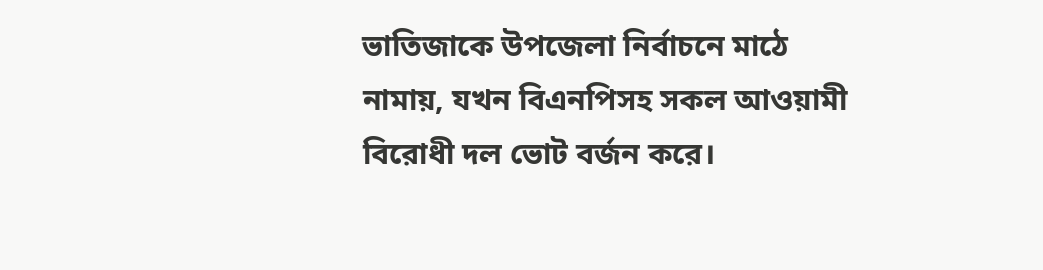ভাতিজাকে উপজেলা নির্বাচনে মাঠে নামায়, যখন বিএনপিসহ সকল আওয়ামী বিরোধী দল ভোট বর্জন করে।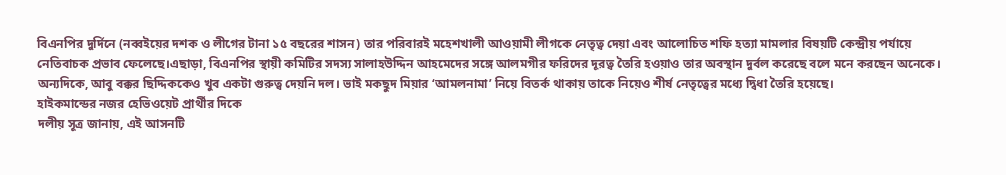বিএনপির দুর্দিনে (নব্বইয়ের দশক ও লীগের টানা ১৫ বছরের শাসন) তার পরিবারই মহেশখালী আওয়ামী লীগকে নেতৃত্ব দেয়া এবং আলোচিত শফি হত্যা মামলার বিষয়টি কেন্দ্রীয় পর্যায়ে নেতিবাচক প্রভাব ফেলেছে।এছাড়া, বিএনপির স্থায়ী কমিটির সদস্য সালাহউদ্দিন আহমেদের সঙ্গে আলমগীর ফরিদের দূরত্ব তৈরি হওয়াও তার অবস্থান দুর্বল করেছে বলে মনে করছেন অনেকে।
অন্যদিকে, আবু বক্কর ছিদ্দিককেও খুব একটা গুরুত্ব দেয়নি দল। ভাই মকছুদ মিয়ার ‘আমলনামা’ নিয়ে বিতর্ক থাকায় তাকে নিয়েও শীর্ষ নেতৃত্বের মধ্যে দ্বিধা তৈরি হয়েছে।
হাইকমান্ডের নজর হেভিওয়েট প্রার্থীর দিকে
দলীয় সূত্র জানায়, এই আসনটি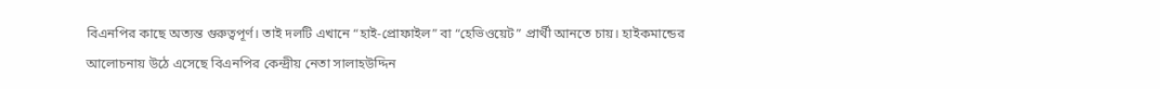বিএনপির কাছে অত্যন্ত গুরুত্বপূর্ণ। তাই দলটি এখানে “হাই-প্রোফাইল” বা “হেভিওয়েট” প্রার্থী আনতে চায়। হাইকমান্ডের আলোচনায় উঠে এসেছে বিএনপির কেন্দ্রীয় নেতা সালাহউদ্দিন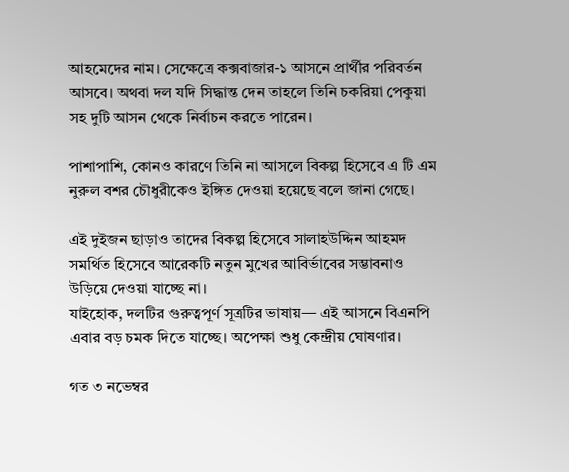আহমেদের নাম। সেক্ষেত্রে কক্সবাজার-১ আসনে প্রার্থীর পরিবর্তন আসবে। অথবা দল যদি সিদ্ধান্ত দেন তাহলে তিনি চকরিয়া পেকুয়া সহ দুটি আসন থেকে নির্বাচন করতে পারেন।

পাশাপাশি, কোনও কারণে তিনি না আসলে বিকল্প হিসেবে এ টি এম নুরুল বশর চৌধুরীকেও ইঙ্গিত দেওয়া হয়েছে বলে জানা গেছে।

এই দুইজন ছাড়াও তাদের বিকল্প হিসেবে সালাহউদ্দিন আহমদ সমর্থিত হিসেবে আরেকটি নতুন মুখের আবির্ভাবের সম্ভাবনাও উড়িয়ে দেওয়া যাচ্ছে না।
যাইহোক, দলটির গুরুত্বপূর্ণ সূত্রটির ভাষায়— এই আসনে বিএনপি এবার বড় চমক দিতে যাচ্ছে। অপেক্ষা শুধু কেন্দ্রীয় ঘোষণার।

গত ৩ নভেম্বর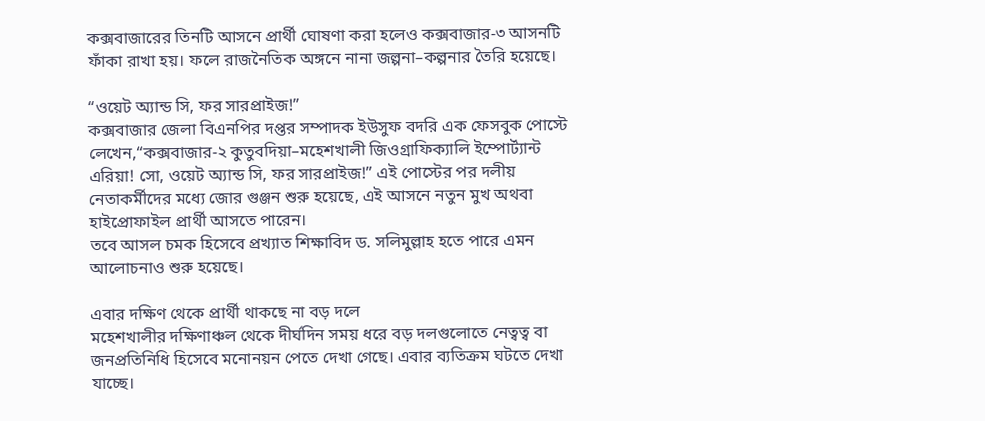কক্সবাজারের তিনটি আসনে প্রার্থী ঘোষণা করা হলেও কক্সবাজার-৩ আসনটি ফাঁকা রাখা হয়। ফলে রাজনৈতিক অঙ্গনে নানা জল্পনা–কল্পনার তৈরি হয়েছে।

“ওয়েট অ্যান্ড সি, ফর সারপ্রাইজ!”
কক্সবাজার জেলা বিএনপির দপ্তর সম্পাদক ইউসুফ বদরি এক ফেসবুক পোস্টে লেখেন,“কক্সবাজার-২ কুতুবদিয়া–মহেশখালী জিওগ্রাফিক্যালি ইম্পোর্ট্যান্ট এরিয়া! সো, ওয়েট অ্যান্ড সি, ফর সারপ্রাইজ!” এই পোস্টের পর দলীয় নেতাকর্মীদের মধ্যে জোর গুঞ্জন শুরু হয়েছে, এই আসনে নতুন মুখ অথবা হাইপ্রোফাইল প্রার্থী আসতে পারেন।
তবে আসল চমক হিসেবে প্রখ্যাত শিক্ষাবিদ ড. সলিমুল্লাহ হতে পারে এমন আলোচনাও শুরু হয়েছে।

এবার দক্ষিণ থেকে প্রার্থী থাকছে না বড় দলে
মহেশখালীর দক্ষিণাঞ্চল থেকে দীর্ঘদিন সময় ধরে বড় দলগুলোতে নেত্বত্ব বা জনপ্রতিনিধি হিসেবে মনোনয়ন পেতে দেখা গেছে। এবার ব্যতিক্রম ঘটতে দেখা যাচ্ছে।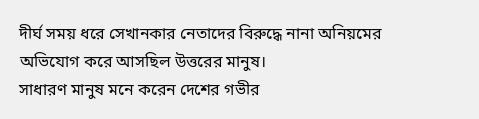দীর্ঘ সময় ধরে সেখানকার নেতাদের বিরুদ্ধে নানা অনিয়মের অভিযোগ করে আসছিল উত্তরের মানুষ।
সাধারণ মানুষ মনে করেন দেশের গভীর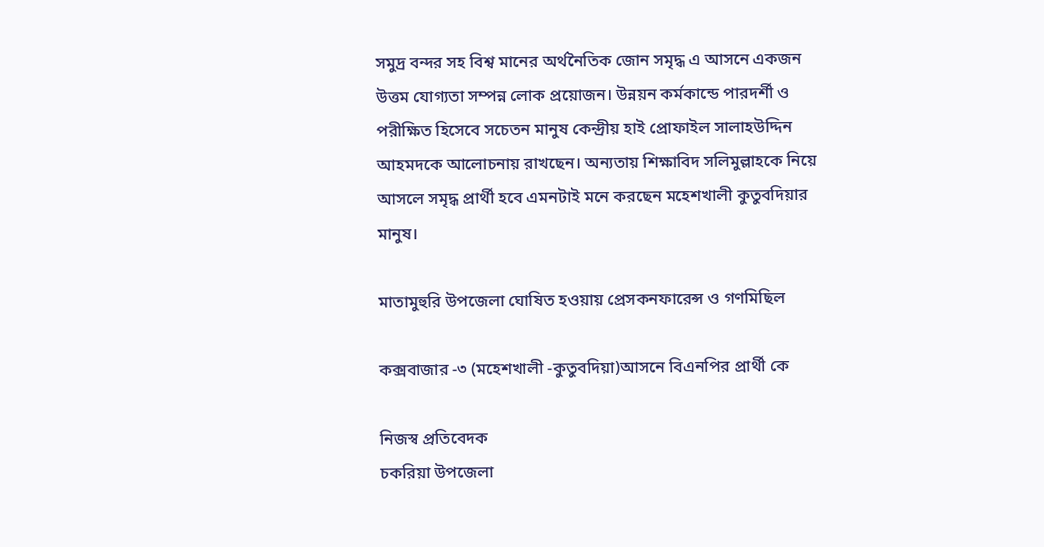সমুদ্র বন্দর সহ বিশ্ব মানের অর্থনৈতিক জোন সমৃদ্ধ এ আসনে একজন উত্তম যোগ্যতা সম্পন্ন লোক প্রয়োজন। উন্নয়ন কর্মকান্ডে পারদর্শী ও পরীক্ষিত হিসেবে সচেতন মানুষ কেন্দ্রীয় হাই প্রোফাইল সালাহউদ্দিন আহমদকে আলোচনায় রাখছেন। অন্যতায় শিক্ষাবিদ সলিমুল্লাহকে নিয়ে আসলে সমৃদ্ধ প্রার্থী হবে এমনটাই মনে করছেন মহেশখালী কুতুবদিয়ার মানুষ।

মাতামুহুরি উপজেলা ঘোষিত হওয়ায় প্রেসকনফারেন্স ও গণমিছিল

কক্সবাজার -৩ (মহেশখালী -কুতুবদিয়া)আসনে বিএনপির প্রার্থী কে

নিজস্ব প্রতিবেদক
চকরিয়া উপজেলা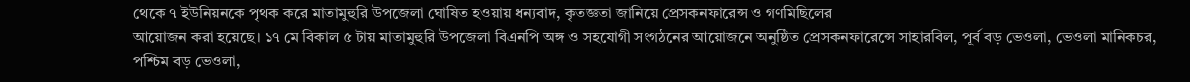থেকে ৭ ইউনিয়নকে পৃথক করে মাতামুহুরি উপজেলা ঘোষিত হওয়ায় ধন্যবাদ, কৃতজ্ঞতা জানিয়ে প্রেসকনফারেন্স ও গণমিছিলের
আয়োজন করা হয়েছে। ১৭ মে বিকাল ৫ টায় মাতামুহুরি উপজেলা বিএনপি অঙ্গ ও সহযোগী সংগঠনের আয়োজনে অনুষ্ঠিত প্রেসকনফারেন্সে সাহারবিল, পূর্ব বড় ভেওলা, ভেওলা মানিকচর, পশ্চিম বড় ভেওলা,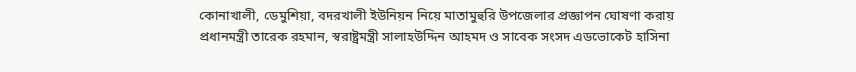কোনাখালী, ডেমুশিয়া, বদরখালী ইউনিয়ন নিয়ে মাতামুহুরি উপজেলার প্রজ্ঞাপন ঘোষণা করায় প্রধানমন্ত্রী তারেক রহমান, স্বরাষ্ট্রমন্ত্রী সালাহউদ্দিন আহমদ ও সাবেক সংসদ এডভোকেট হাসিনা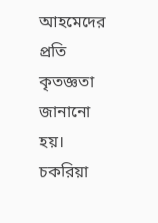আহমেদের প্রতি কৃতজ্ঞতা জানানো হয়। চকরিয়া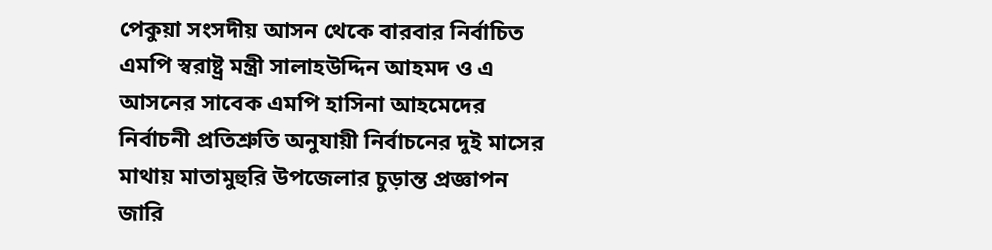পেকুয়া সংসদীয় আসন থেকে বারবার নির্বাচিত এমপি স্বরাষ্ট্র মন্ত্রী সালাহউদ্দিন আহমদ ও এ আসনের সাবেক এমপি হাসিনা আহমেদের নির্বাচনী প্রতিশ্রুতি অনুযায়ী নির্বাচনের দুই মাসের মাথায় মাতামুহুরি উপজেলার চুড়ান্ত প্রজ্ঞাপন জারি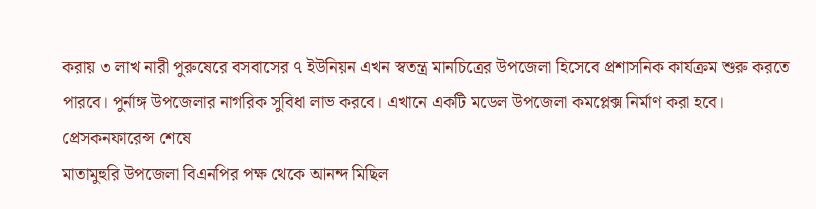করায় ৩ লাখ নারী পুরুষেরে বসবাসের ৭ ইউনিয়ন এখন স্বতন্ত্র মানচিত্রের উপজেলা হিসেবে প্রশাসনিক কার্যক্রম শুরু করতে পারবে। পুর্নাঙ্গ উপজেলার নাগরিক সুবিধা লাভ করবে। এখানে একটি মডেল উপজেলা কমপ্লেক্স নির্মাণ করা হবে।
প্রেসকনফারেন্স শেষে
মাতামুহুরি উপজেলা বিএনপির পক্ষ থেকে আনন্দ মিছিল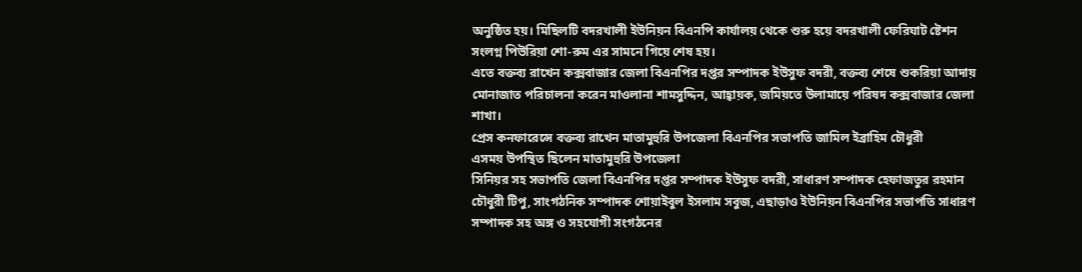অনুষ্ঠিত হয়। মিছিলটি বদরখালী ইউনিয়ন বিএনপি কার্যালয় থেকে শুরু হয়ে বদরখালী ফেরিঘাট ষ্টেশন সংলগ্ন পিউরিয়া শো-রুম এর সামনে গিয়ে শেষ হয়।
এতে বক্তব্য রাখেন কক্সবাজার জেলা বিএনপির দপ্তর সম্পাদক ইউসুফ বদরী, বক্তব্য শেষে শুকরিয়া আদায় মোনাজাত পরিচালনা করেন মাওলানা শামসুদ্দিন, আহ্বায়ক, জমিয়তে উলামায়ে পরিষদ কক্সবাজার জেলা শাখা।
প্রেস কনফারেন্সে বক্তব্য রাখেন মাতামুহুরি উপজেলা বিএনপির সভাপতি জামিল ইব্রাহিম চৌধুরী
এসময় উপস্থিত ছিলেন মাতামুহুরি উপজেলা
সিনিয়র সহ সভাপতি জেলা বিএনপির দপ্তর সম্পাদক ইউসুফ বদরী, সাধারণ সম্পাদক হেফাজতুর রহমান চৌধুরী টিপু, সাংগঠনিক সম্পাদক শোয়াইবুল ইসলাম সবুজ, এছাড়াও ইউনিয়ন বিএনপির সভাপতি সাধারণ সম্পাদক সহ অঙ্গ ও সহযোগী সংগঠনের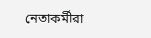নেতাকর্মীরা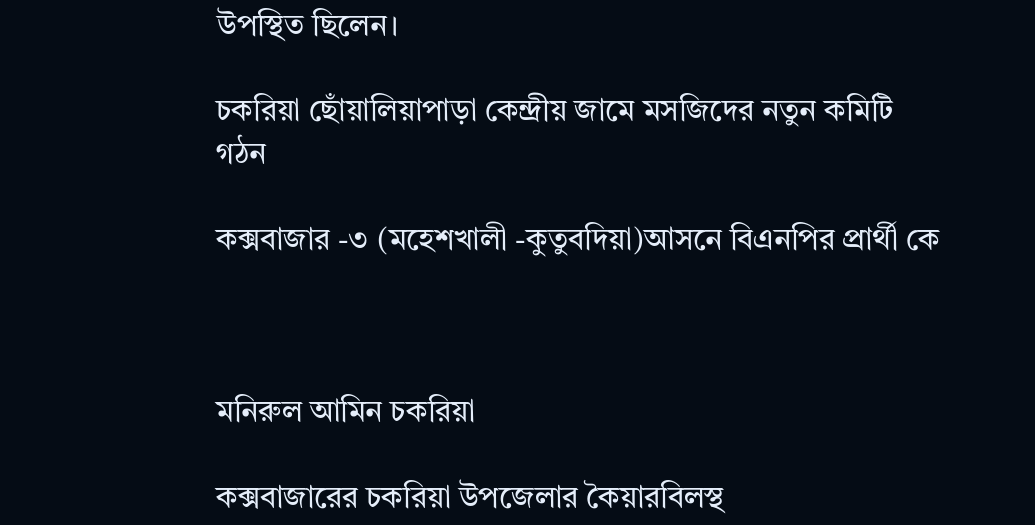উপস্থিত ছিলেন।

চকরিয়া ছোঁয়ালিয়াপাড়া কেন্দ্রীয় জামে মসজিদের নতুন কমিটি গঠন

কক্সবাজার -৩ (মহেশখালী -কুতুবদিয়া)আসনে বিএনপির প্রার্থী কে



মনিরুল আমিন চকরিয়া

কক্সবাজারের চকরিয়া উপজেলার কৈয়ারবিলস্থ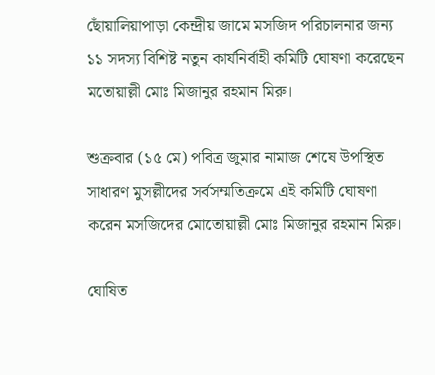ছোঁয়ালিয়াপাড়া কেন্দ্রীয় জামে মসজিদ পরিচালনার জন্য ১১ সদস্য বিশিষ্ট নতুন কার্যনির্বাহী কমিটি ঘোষণা করেছেন মতোয়াল্লী মোঃ মিজানুর রহমান মিরু।

শুক্রবার (১৫ মে) পবিত্র জুমার নামাজ শেষে উপস্থিত সাধারণ মুসল্লীদের সর্বসম্মতিক্রমে এই কমিটি ঘোষণা করেন মসজিদের মোতোয়াল্লী মোঃ মিজানুর রহমান মিরু।

ঘোষিত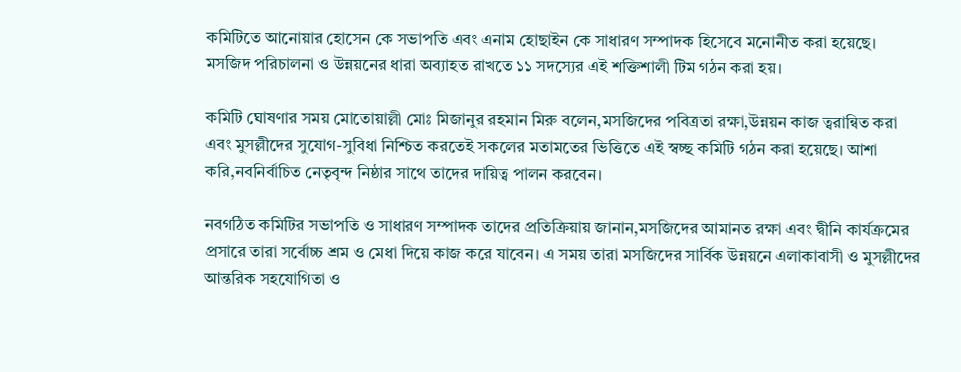কমিটিতে আনোয়ার হোসেন কে সভাপতি এবং এনাম হোছাইন কে সাধারণ সম্পাদক হিসেবে মনোনীত করা হয়েছে। মসজিদ পরিচালনা ও উন্নয়নের ধারা অব্যাহত রাখতে ১১ সদস্যের এই শক্তিশালী টিম গঠন করা হয়।

কমিটি ঘোষণার সময় মোতোয়াল্লী মোঃ মিজানুর রহমান মিরু বলেন,মসজিদের পবিত্রতা রক্ষা,উন্নয়ন কাজ ত্বরান্বিত করা এবং মুসল্লীদের সুযোগ-সুবিধা নিশ্চিত করতেই সকলের মতামতের ভিত্তিতে এই স্বচ্ছ কমিটি গঠন করা হয়েছে। আশা করি,নবনির্বাচিত নেতৃবৃন্দ নিষ্ঠার সাথে তাদের দায়িত্ব পালন করবেন।

নবগঠিত কমিটির সভাপতি ও সাধারণ সম্পাদক তাদের প্রতিক্রিয়ায় জানান,মসজিদের আমানত রক্ষা এবং দ্বীনি কার্যক্রমের প্রসারে তারা সর্বোচ্চ শ্রম ও মেধা দিয়ে কাজ করে যাবেন। এ সময় তারা মসজিদের সার্বিক উন্নয়নে এলাকাবাসী ও মুসল্লীদের আন্তরিক সহযোগিতা ও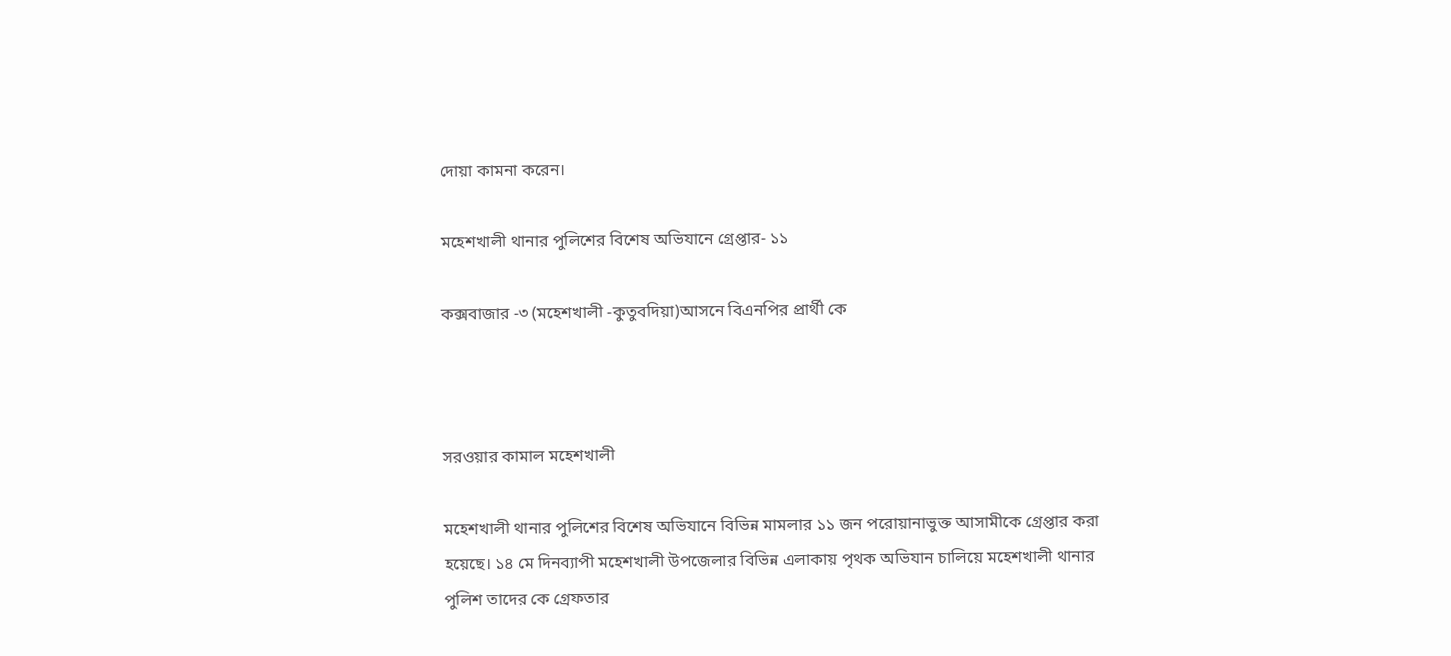দোয়া কামনা করেন।

মহেশখালী থানার পুলিশের বিশেষ অভিযানে গ্রেপ্তার- ১১

কক্সবাজার -৩ (মহেশখালী -কুতুবদিয়া)আসনে বিএনপির প্রার্থী কে



সরওয়ার কামাল মহেশখালী

মহেশখালী থানার পুলিশের বিশেষ অভিযানে বিভিন্ন মামলার ১১ জন পরোয়ানাভুক্ত আসামীকে গ্রেপ্তার করা হয়েছে। ১৪ মে দিনব্যাপী মহেশখালী উপজেলার বিভিন্ন এলাকায় পৃথক অভিযান চালিয়ে মহেশখালী থানার পুলিশ তাদের কে গ্রেফতার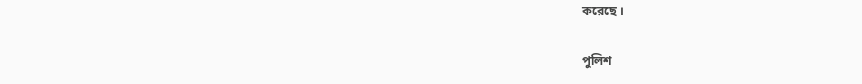করেছে ।

পুলিশ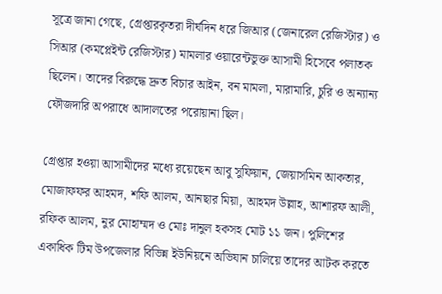সূত্রে জানা গেছে, গ্রেপ্তারকৃতরা দীর্ঘদিন ধরে জিআর (জেনারেল রেজিস্টার) ও সিআর (কমপ্লেইন্ট রেজিস্টার) মামলার ওয়ারেন্টভুক্ত আসামী হিসেবে পলাতক ছিলেন। তাদের বিরুদ্ধে দ্রুত বিচার আইন, বন মামলা, মারামারি, চুরি ও অন্যান্য ফৌজদারি অপরাধে আদালতের পরোয়ানা ছিল।

গ্রেপ্তার হওয়া আসামীদের মধ্যে রয়েছেন আবু সুফিয়ান, জেয়াসমিন আকতার, মোজাফফর আহমদ, শফি আলম, আনছার মিয়া, আহমদ উল্লাহ, আশারফ আলী, রফিক আলম, নুর মোহাম্মদ ও মোঃ দানুল হকসহ মোট ১১ জন। পুলিশের একাধিক টিম উপজেলার বিভিন্ন ইউনিয়নে অভিযান চালিয়ে তাদের আটক করতে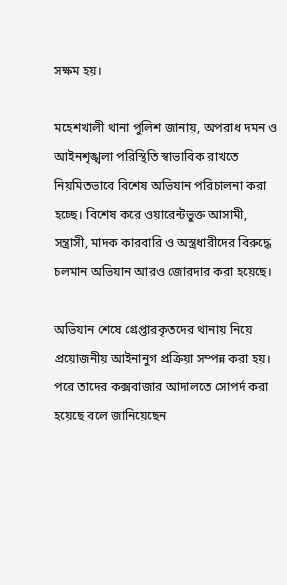সক্ষম হয়।

মহেশখালী থানা পুলিশ জানায়, অপরাধ দমন ও আইনশৃঙ্খলা পরিস্থিতি স্বাভাবিক রাখতে নিয়মিতভাবে বিশেষ অভিযান পরিচালনা করা হচ্ছে। বিশেষ করে ওয়ারেন্টভুক্ত আসামী, সন্ত্রাসী, মাদক কারবারি ও অস্ত্রধারীদের বিরুদ্ধে চলমান অভিযান আরও জোরদার করা হয়েছে।

অভিযান শেষে গ্রেপ্তারকৃতদের থানায় নিয়ে প্রয়োজনীয় আইনানুগ প্রক্রিয়া সম্পন্ন করা হয়। পরে তাদের কক্সবাজার আদালতে সোপর্দ করা হয়েছে বলে জানিয়েছেন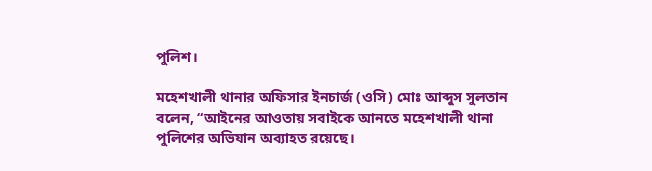পুলিশ।

মহেশখালী থানার অফিসার ইনচার্জ (ওসি) মোঃ আব্দুস সুলতান বলেন, “আইনের আওতায় সবাইকে আনতে মহেশখালী থানা পুলিশের অভিযান অব্যাহত রয়েছে।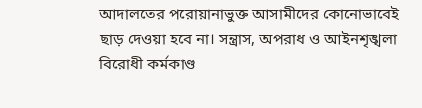আদালতের পরোয়ানাভুক্ত আসামীদের কোনোভাবেই ছাড় দেওয়া হবে না। সন্ত্রাস, অপরাধ ও আইনশৃঙ্খলা বিরোধী কর্মকাণ্ড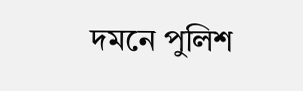দমনে পুলিশ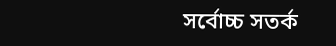সর্বোচ্চ সতর্ক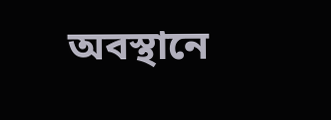অবস্থানে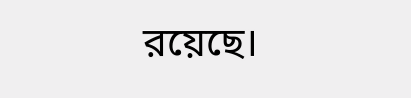রয়েছে।